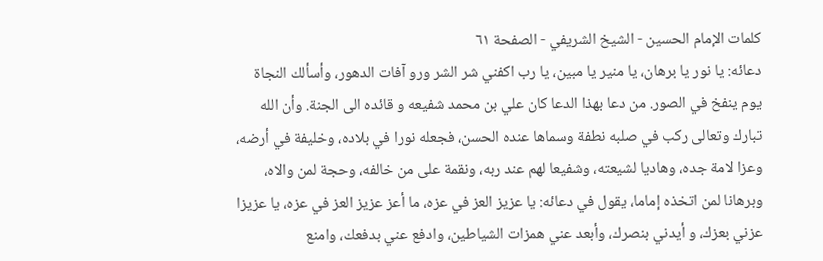كلمات الإمام الحسين - الشيخ الشريفي - الصفحة ٦١
دعائه: يا نور يا برهان، يا منير يا مبين، يا رب اكفني شر الشر ورو آفات الدهور، وأسألك النجاة يوم ينفخ في الصور. من دعا بهذا الدعا كان علي بن محمد شفيعه و قائده الى الجنة. وأن الله تبارك وتعالى ركب في صلبه نطفة وسماها عنده الحسن، فجعله نورا في بلاده، وخليفة في أرضه، وعزا لامة جده، وهاديا لشيعته، وشفيعا لهم عند ربه، ونقمة على من خالفه، وحجة لمن والاه، وبرهانا لمن اتخذه إماما، يقول في دعائه: يا عزيز العز في عزه، ما أعز عزيز العز في عزه، يا عزيزا عزني بعزك، و أيدني بنصرك، وأبعد عني همزات الشياطين، وادفع عني بدفعك، وامنع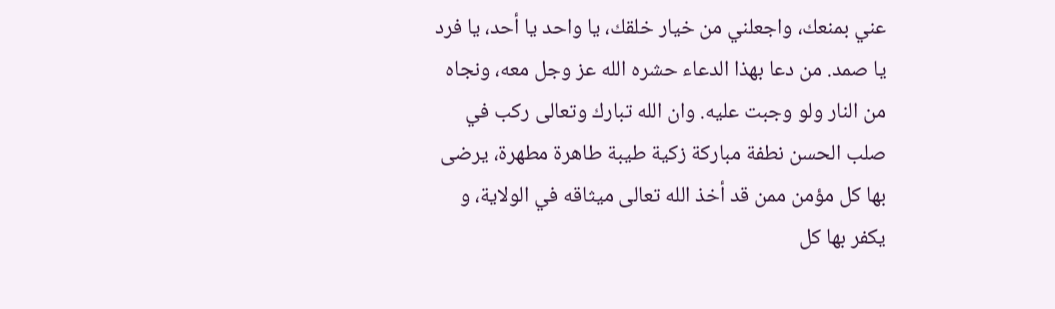عني بمنعك، واجعلني من خيار خلقك، يا واحد يا أحد، يا فرد يا صمد. من دعا بهذا الدعاء حشره الله عز وجل معه، ونجاه من النار ولو وجبت عليه. وان الله تبارك وتعالى ركب في صلب الحسن نطفة مباركة زكية طيبة طاهرة مطهرة، يرضى بها كل مؤمن ممن قد أخذ الله تعالى ميثاقه في الولاية، و يكفر بها كل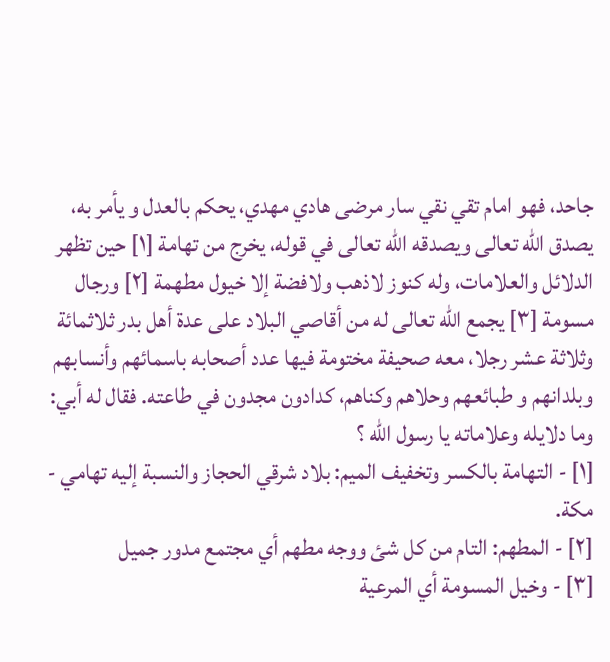جاحد، فهو امام تقي نقي سار مرضى هادي مهدي، يحكم بالعدل و يأمر به، يصدق الله تعالى ويصدقه الله تعالى في قوله، يخرج من تهامة [١] حين تظهر الدلائل والعلامات، وله كنوز لاذهب ولافضة إلا خيول مطهمة [٢] ورجال مسومة [٣] يجمع الله تعالى له من أقاصي البلاد على عدة أهل بدر ثلاثمائة وثلاثة عشر رجلا، معه صحيفة مختومة فيها عدد أصحابه باسمائهم وأنسابهم وبلدانهم و طبائعهم وحلاهم وكناهم، كدادون مجدون في طاعته. فقال له أبي: وما دلايله وعلاماته يا رسول الله ؟
[١] - التهامة بالكسر وتخفيف الميم: بلاد شرقي الحجاز والنسبة إليه تهامي - مكة.
[٢] - المطهم: التام من كل شئ ووجه مطهم أي مجتمع مدور جميل
[٣] - وخيل المسومة أي المرعية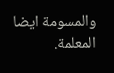والمسومة ايضا المعلمة.